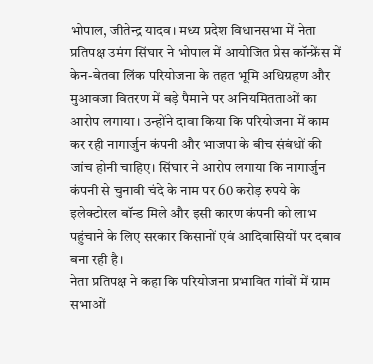भोपाल, जीतेन्द्र यादव। मध्य प्रदेश विधानसभा में नेता प्रतिपक्ष उमंग सिंघार ने भोपाल में आयोजित प्रेस कॉन्फ्रेंस में केन-बेतवा लिंक परियोजना के तहत भूमि अधिग्रहण और मुआवजा वितरण में बड़े पैमाने पर अनियमितताओं का आरोप लगाया। उन्होंने दावा किया कि परियोजना में काम कर रही नागार्जुन कंपनी और भाजपा के बीच संबंधों की जांच होनी चाहिए। सिंघार ने आरोप लगाया कि नागार्जुन कंपनी से चुनावी चंदे के नाम पर 60 करोड़ रुपये के इलेक्टोरल बॉन्ड मिले और इसी कारण कंपनी को लाभ पहुंचाने के लिए सरकार किसानों एवं आदिवासियों पर दबाव बना रही है।
नेता प्रतिपक्ष ने कहा कि परियोजना प्रभावित गांवों में ग्राम सभाओं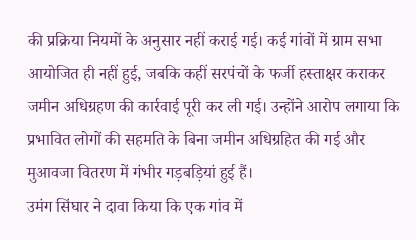की प्रक्रिया नियमों के अनुसार नहीं कराई गई। कई गांवों में ग्राम सभा आयोजित ही नहीं हुई, जबकि कहीं सरपंचों के फर्जी हस्ताक्षर कराकर जमीन अधिग्रहण की कार्रवाई पूरी कर ली गई। उन्होंने आरोप लगाया कि प्रभावित लोगों की सहमति के बिना जमीन अधिग्रहित की गई और मुआवजा वितरण में गंभीर गड़बड़ियां हुई हैं।
उमंग सिंघार ने दावा किया कि एक गांव में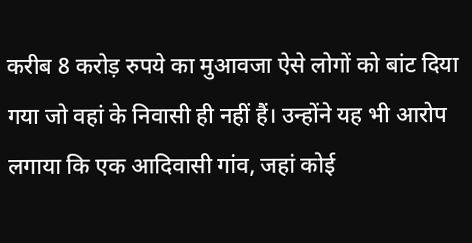करीब 8 करोड़ रुपये का मुआवजा ऐसे लोगों को बांट दिया गया जो वहां के निवासी ही नहीं हैं। उन्होंने यह भी आरोप लगाया कि एक आदिवासी गांव, जहां कोई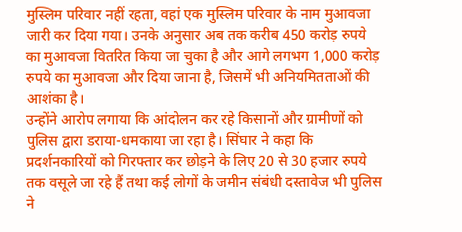मुस्लिम परिवार नहीं रहता, वहां एक मुस्लिम परिवार के नाम मुआवजा जारी कर दिया गया। उनके अनुसार अब तक करीब 450 करोड़ रुपये का मुआवजा वितरित किया जा चुका है और आगे लगभग 1,000 करोड़ रुपये का मुआवजा और दिया जाना है, जिसमें भी अनियमितताओं की आशंका है।
उन्होंने आरोप लगाया कि आंदोलन कर रहे किसानों और ग्रामीणों को पुलिस द्वारा डराया-धमकाया जा रहा है। सिंघार ने कहा कि प्रदर्शनकारियों को गिरफ्तार कर छोड़ने के लिए 20 से 30 हजार रुपये तक वसूले जा रहे हैं तथा कई लोगों के जमीन संबंधी दस्तावेज भी पुलिस ने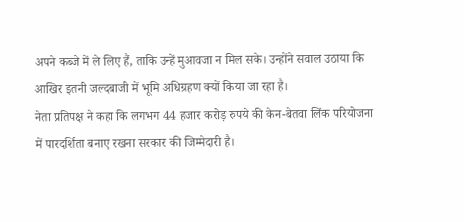अपने कब्जे में ले लिए हैं, ताकि उन्हें मुआवजा न मिल सके। उन्होंने सवाल उठाया कि आखिर इतनी जल्दबाजी में भूमि अधिग्रहण क्यों किया जा रहा है।
नेता प्रतिपक्ष ने कहा कि लगभग 44 हजार करोड़ रुपये की केन-बेतवा लिंक परियोजना में पारदर्शिता बनाए रखना सरकार की जिम्मेदारी है।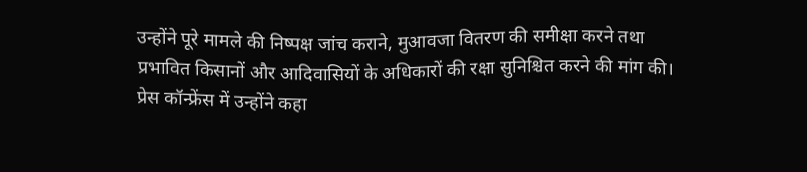उन्होंने पूरे मामले की निष्पक्ष जांच कराने, मुआवजा वितरण की समीक्षा करने तथा प्रभावित किसानों और आदिवासियों के अधिकारों की रक्षा सुनिश्चित करने की मांग की। प्रेस कॉन्फ्रेंस में उन्होंने कहा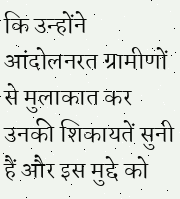कि उन्होंने आंदोलनरत ग्रामीणों से मुलाकात कर उनकी शिकायतें सुनी हैं और इस मुद्दे को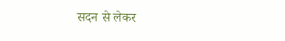सदन से लेकर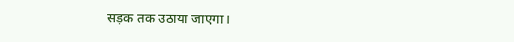सड़क तक उठाया जाएगा।